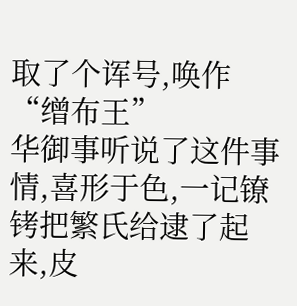取了个诨号,唤作“缯布王”
华御事听说了这件事情,喜形于色,一记镣铐把繁氏给逮了起来,皮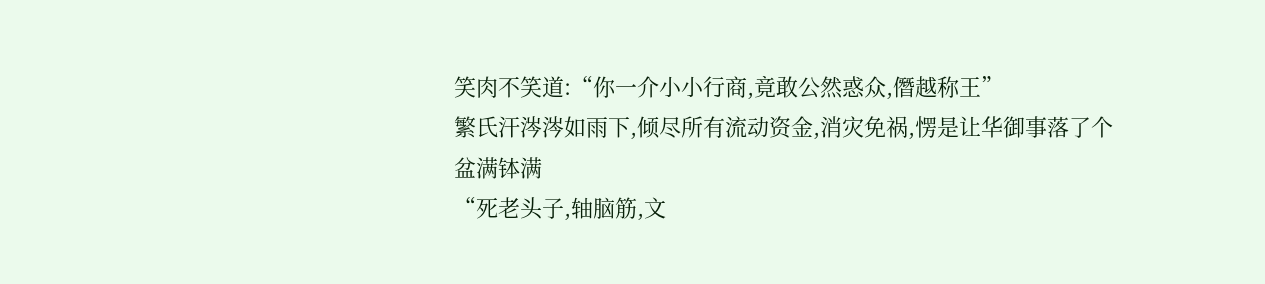笑肉不笑道:“你一介小小行商,竟敢公然惑众,僭越称王”
繁氏汗涔涔如雨下,倾尽所有流动资金,消灾免祸,愣是让华御事落了个盆满钵满
“死老头子,轴脑筋,文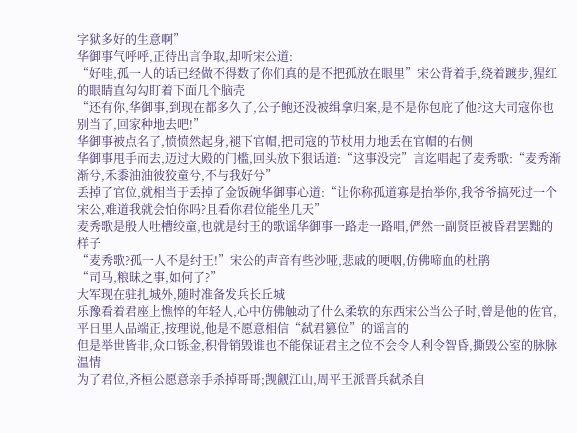字狱多好的生意啊”
华御事气呼呼,正待出言争取,却听宋公道:
“好哇,孤一人的话已经做不得数了你们真的是不把孤放在眼里”宋公背着手,绕着踱步,猩红的眼睛直勾勾盯着下面几个脑壳
“还有你,华御事,到现在都多久了,公子鲍还没被缉拿归案,是不是你包庇了他?这大司寇你也别当了,回家种地去吧!”
华御事被点名了,愤愤然起身,褪下官帽,把司寇的节杖用力地丢在官帽的右侧
华御事甩手而去,迈过大殿的门槛,回头放下狠话道:“这事没完”言迄唱起了麦秀歌:“麦秀渐渐兮,禾黍油油彼狡童兮,不与我好兮”
丢掉了官位,就相当于丢掉了金饭碗华御事心道:“让你称孤道寡是抬举你,我爷爷搞死过一个宋公,难道我就会怕你吗?且看你君位能坐几天”
麦秀歌是殷人吐槽绞童,也就是纣王的歌谣华御事一路走一路唱,俨然一副贤臣被昏君罢黜的样子
“麦秀歌?孤一人不是纣王!”宋公的声音有些沙哑,悲戚的哽咽,仿佛啼血的杜鹃
“司马,粮昧之事,如何了?”
大军现在驻扎城外,随时准备发兵长丘城
乐豫看着君座上憔悴的年轻人,心中仿佛触动了什么柔软的东西宋公当公子时,曾是他的佐官,平日里人品端正,按理说,他是不愿意相信“弑君篡位”的谣言的
但是举世皆非,众口铄金,积骨销毁谁也不能保证君主之位不会令人利令智昏,撕毁公室的脉脉温情
为了君位,齐桓公愿意亲手杀掉哥哥;觊觎江山,周平王派晋兵弑杀自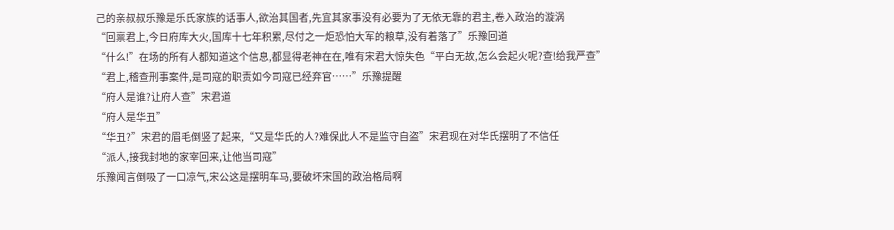己的亲叔叔乐豫是乐氏家族的话事人,欲治其国者,先宜其家事没有必要为了无依无靠的君主,卷入政治的漩涡
“回禀君上,今日府库大火,国库十七年积累,尽付之一炬恐怕大军的粮草,没有着落了”乐豫回道
“什么!”在场的所有人都知道这个信息,都显得老神在在,唯有宋君大惊失色“平白无故,怎么会起火呢?查!给我严查”
“君上,稽查刑事案件,是司寇的职责如今司寇已经弃官……”乐豫提醒
“府人是谁?让府人查”宋君道
“府人是华丑”
“华丑?”宋君的眉毛倒竖了起来,“又是华氏的人?难保此人不是监守自盗”宋君现在对华氏摆明了不信任
“派人,接我封地的家宰回来,让他当司寇”
乐豫闻言倒吸了一口凉气,宋公这是摆明车马,要破坏宋国的政治格局啊